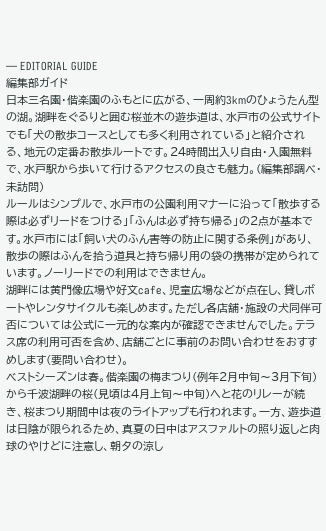— EDITORIAL GUIDE
編集部ガイド
日本三名園・偕楽園のふもとに広がる、一周約3kmのひょうたん型の湖。湖畔をぐるりと囲む桜並木の遊歩道は、水戸市の公式サイトでも「犬の散歩コースとしても多く利用されている」と紹介される、地元の定番お散歩ルートです。24時間出入り自由・入園無料で、水戸駅から歩いて行けるアクセスの良さも魅力。(編集部調べ・未訪問)
ルールはシンプルで、水戸市の公園利用マナーに沿って「散歩する際は必ずリードをつける」「ふんは必ず持ち帰る」の2点が基本です。水戸市には「飼い犬のふん害等の防止に関する条例」があり、散歩の際はふんを拾う道具と持ち帰り用の袋の携帯が定められています。ノーリードでの利用はできません。
湖畔には黄門像広場や好文cafe、児童広場などが点在し、貸しボートやレンタサイクルも楽しめます。ただし各店舗・施設の犬同伴可否については公式に一元的な案内が確認できませんでした。テラス席の利用可否を含め、店舗ごとに事前のお問い合わせをおすすめします(要問い合わせ)。
ベストシーズンは春。偕楽園の梅まつり(例年2月中旬〜3月下旬)から千波湖畔の桜(見頃は4月上旬〜中旬)へと花のリレーが続き、桜まつり期間中は夜のライトアップも行われます。一方、遊歩道は日陰が限られるため、真夏の日中はアスファルトの照り返しと肉球のやけどに注意し、朝夕の涼し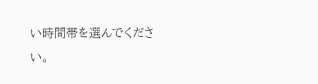い時間帯を選んでください。